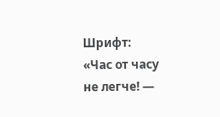Шрифт:
«Час от часу не легче! —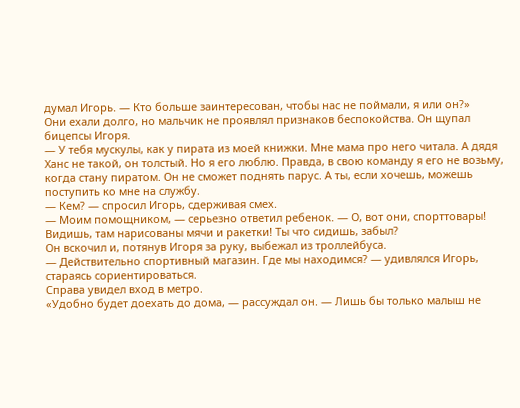думал Игорь. — Кто больше заинтересован, чтобы нас не поймали, я или он?»
Они ехали долго, но мальчик не проявлял признаков беспокойства. Он щупал бицепсы Игоря.
— У тебя мускулы, как у пирата из моей книжки. Мне мама про него читала. А дядя Ханс не такой, он толстый. Но я его люблю. Правда, в свою команду я его не возьму, когда стану пиратом. Он не сможет поднять парус. А ты, если хочешь, можешь поступить ко мне на службу.
— Кем? — спросил Игорь, сдерживая смех.
— Моим помощником, — серьезно ответил ребенок. — О, вот они, спорттовары! Видишь, там нарисованы мячи и ракетки! Ты что сидишь, забыл?
Он вскочил и, потянув Игоря за руку, выбежал из троллейбуса.
— Действительно спортивный магазин. Где мы находимся? — удивлялся Игорь, стараясь сориентироваться.
Справа увидел вход в метро.
«Удобно будет доехать до дома, — рассуждал он. — Лишь бы только малыш не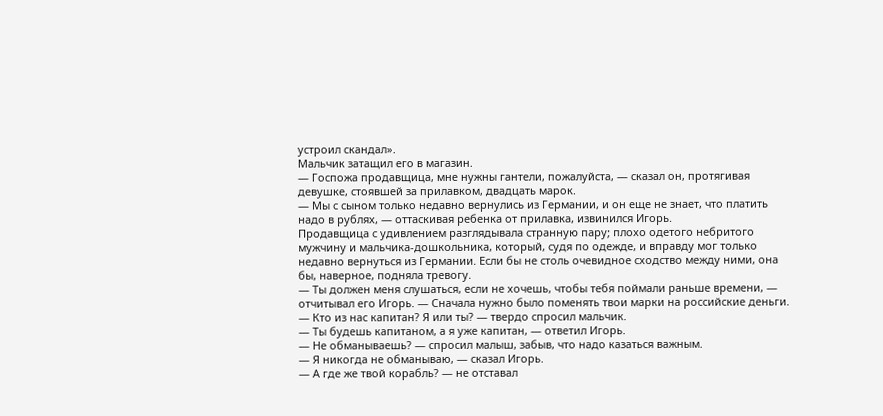устроил скандал».
Мальчик затащил его в магазин.
— Госпожа продавщица, мне нужны гантели, пожалуйста, — сказал он, протягивая девушке, стоявшей за прилавком, двадцать марок.
— Мы с сыном только недавно вернулись из Германии, и он еще не знает, что платить надо в рублях, — оттаскивая ребенка от прилавка, извинился Игорь.
Продавщица с удивлением разглядывала странную пару; плохо одетого небритого мужчину и мальчика-дошкольника, который, судя по одежде, и вправду мог только недавно вернуться из Германии. Если бы не столь очевидное сходство между ними, она бы, наверное, подняла тревогу.
— Ты должен меня слушаться, если не хочешь, чтобы тебя поймали раньше времени, — отчитывал его Игорь. — Сначала нужно было поменять твои марки на российские деньги.
— Кто из нас капитан? Я или ты? — твердо спросил мальчик.
— Ты будешь капитаном, а я уже капитан, — ответил Игорь.
— Не обманываешь? — спросил малыш, забыв, что надо казаться важным.
— Я никогда не обманываю, — сказал Игорь.
— А где же твой корабль? — не отставал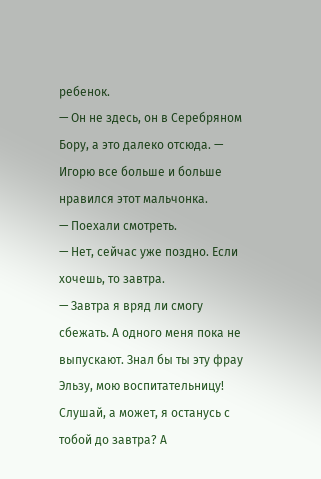ребенок.
— Он не здесь, он в Серебряном Бору, а это далеко отсюда. — Игорю все больше и больше нравился этот мальчонка.
— Поехали смотреть.
— Нет, сейчас уже поздно. Если хочешь, то завтра.
— Завтра я вряд ли смогу сбежать. А одного меня пока не выпускают. Знал бы ты эту фрау Эльзу, мою воспитательницу! Слушай, а может, я останусь с тобой до завтра? А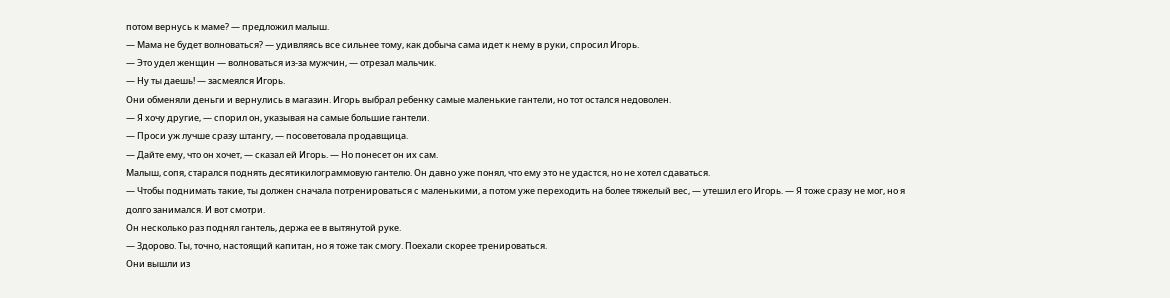потом вернусь к маме? — предложил малыш.
— Мама не будет волноваться? — удивляясь все сильнее тому, как добыча сама идет к нему в руки, спросил Игорь.
— Это удел женщин — волноваться из-за мужчин, — отрезал мальчик.
— Ну ты даешь! — засмеялся Игорь.
Они обменяли деньги и вернулись в магазин. Игорь выбрал ребенку самые маленькие гантели, но тот остался недоволен.
— Я хочу другие, — спорил он, указывая на самые большие гантели.
— Проси уж лучше сразу штангу, — посоветовала продавщица.
— Дайте ему, что он хочет, — сказал ей Игорь. — Но понесет он их сам.
Малыш, сопя, старался поднять десятикилограммовую гантелю. Он давно уже понял, что ему это не удастся, но не хотел сдаваться.
— Чтобы поднимать такие, ты должен сначала потренироваться с маленькими, а потом уже переходить на более тяжелый вес, — утешил его Игорь. — Я тоже сразу не мог, но я долго занимался. И вот смотри.
Он несколько раз поднял гантель, держа ее в вытянутой руке.
— Здорово. Ты, точно, настоящий капитан, но я тоже так смогу. Поехали скорее тренироваться.
Они вышли из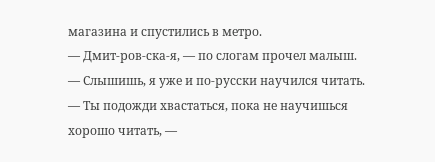магазина и спустились в метро.
— Дмит-ров-ска-я, — по слогам прочел малыш. — Слышишь, я уже и по-русски научился читать.
— Ты подожди хвастаться, пока не научишься хорошо читать, —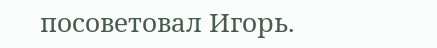посоветовал Игорь.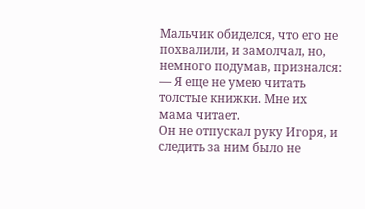Мальчик обиделся, что его не похвалили, и замолчал, но, немного подумав, признался:
— Я еще не умею читать толстые книжки. Мне их мама читает.
Он не отпускал руку Игоря, и следить за ним было не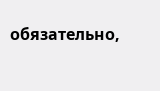обязательно,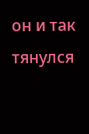он и так тянулся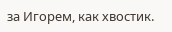за Игорем, как хвостик.